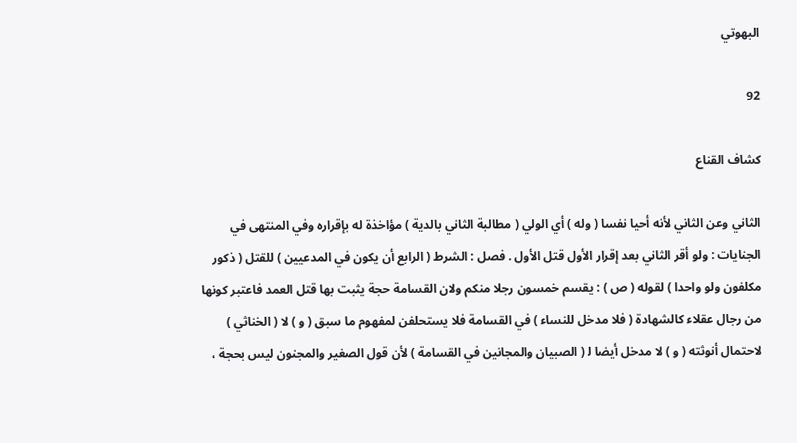البهوتي

92

كشاف القناع

الثاني وعن الثاني لأنه أحيا نفسا ( وله ) أي الولي ( مطالبة الثاني بالدية ) مؤاخذة له بإقراره وفي المنتهى في الجنايات : ولو أقر الثاني بعد إقرار الأول قتل الأول . فصل : الشرط ( الرابع أن يكون في المدعيين ) للقتل ( ذكور مكلفون ولو واحدا ) لقوله ( ص ) : يقسم خمسون رجلا منكم ولان القسامة حجة يثبت بها قتل العمد فاعتبر كونها من رجال عقلاء كالشهادة ( فلا مدخل للنساء ) في القسامة فلا يستحلفن لمفهوم ما سبق ( و ) لا ( الخناثي ) لاحتمال أنوثته ( و ) لا مدخل أيضا ل‍ ( الصبيان والمجانين في القسامة ) لأن قول الصغير والمجنون ليس بحجة ،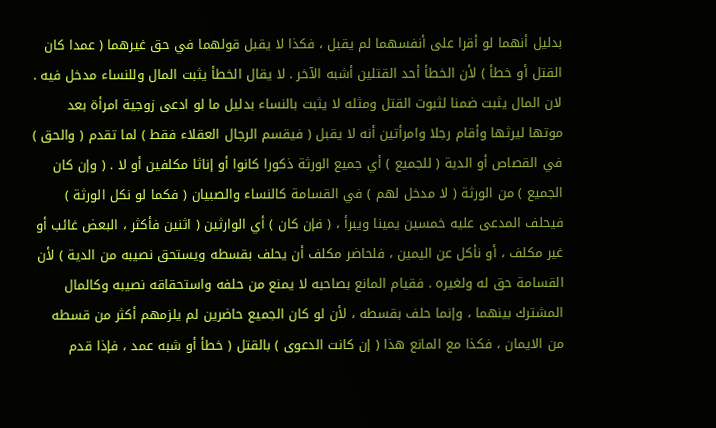بدليل أنهما لو أقرا على أنفسهما لم يقبل ، فكذا لا يقبل قولهما في حق غيرهما ( عمدا كان القتل أو خطأ ) لأن الخطأ أحد القتلين أشبه الآخر . لا يقال الخطأ يثبت المال وللنساء مدخل فيه . لان المال يثبت ضمنا لثبوت القتل ومثله لا يثبت بالنساء بدليل ما لو ادعى زوجية امرأة بعد موتها ليرثها وأقام رجلا وامرأتين أنه لا يقبل ( فيقسم الرجال العقلاء فقط ) لما تقدم ( والحق ) في القصاص أو الدية ( للجميع ) أي جميع الورثة ذكورا كانوا أو إناثا مكلفين أو لا . ( وإن كان الجميع ) من الورثة ( لا مدخل لهم ) في القسامة كالنساء والصبيان ( فكما لو نكل الورثة ) فيحلف المدعى عليه خمسين يمينا ويبرأ ، ( فإن كان ) أي الوارثين ( اثنين فأكثر ، البعض غائب أو غير مكلف ، أو نأكل عن اليمين ، فلحاضر مكلف أن يحلف بقسطه ويستحق نصيبه من الدية ) لأن القسامة حق له ولغيره . فقيام المانع بصاحبه لا يمنع من حلفه واستحقاقه نصيبه وكالمال المشترك بينهما ، وإنما حلف بقسطه ، لأن لو كان الجميع حاضرين لم يلزمهم أكثر من قسطه من الايمان ، فكذا مع المانع هذا ( إن كانت الدعوى ) بالقتل ( خطأ أو شبه عمد ، فإذا قدم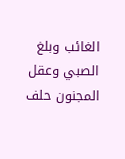الغائب وبلغ الصبي وعقل المجنون حلف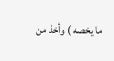ما يخصه ) وأخذ من